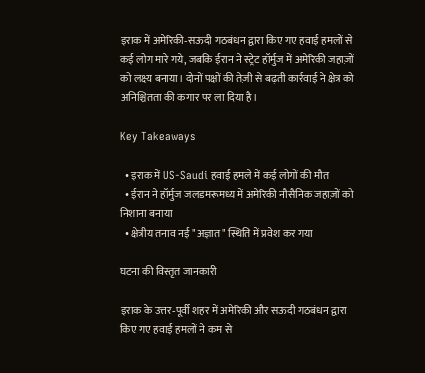इराक में अमेरिकी‑सऊदी गठबंधन द्वारा किए गए हवाई हमलों से कई लोग मारे गये, जबकि ईरान ने स्ट्रेट हॉर्मुज में अमेरिकी जहाज़ों को लक्ष्य बनाया। दोनों पक्षों की तेज़ी से बढ़ती कार्रवाई ने क्षेत्र को अनिश्चितता की कगार पर ला दिया है।

Key Takeaways

  • इराक में US‑Saudi हवाई हमले में कई लोगों की मौत
  • ईरान ने हॉर्मुज जलडमरूमध्य में अमेरिकी नौसैनिक जहाज़ों को निशाना बनाया
  • क्षेत्रीय तनाव नई "अज्ञात" स्थिति में प्रवेश कर गया

घटना की विस्तृत जानकारी

इराक के उत्तर‑पूर्वी शहर में अमेरिकी और सऊदी गठबंधन द्वारा किए गए हवाई हमलों ने कम से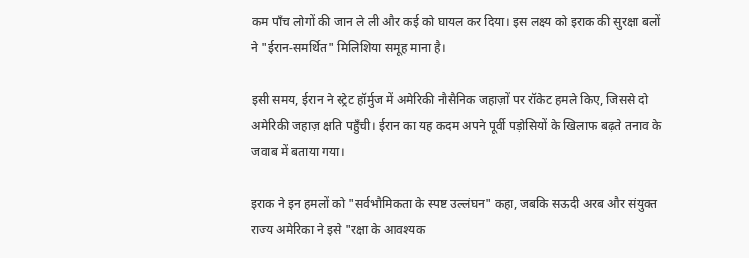कम पाँच लोगों की जान ले ली और कई को घायल कर दिया। इस लक्ष्य को इराक की सुरक्षा बलों ने "ईरान‑समर्थित" मिलिशिया समूह माना है।

इसी समय, ईरान ने स्ट्रेट हॉर्मुज में अमेरिकी नौसैनिक जहाज़ों पर रॉकेट हमले किए, जिससे दो अमेरिकी जहाज़ क्षति पहुँची। ईरान का यह कदम अपने पूर्वी पड़ोसियों के खिलाफ बढ़ते तनाव के जवाब में बताया गया।

इराक ने इन हमलों को "सर्वभौमिकता के स्पष्ट उल्लंघन" कहा, जबकि सऊदी अरब और संयुक्त राज्य अमेरिका ने इसे "रक्षा के आवश्यक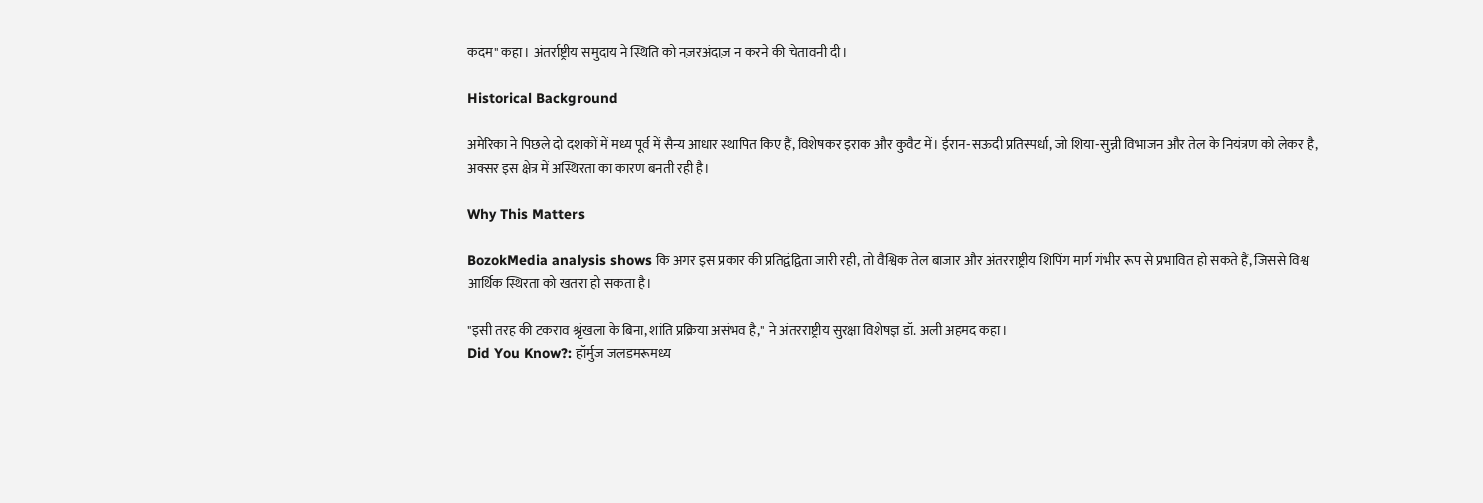कदम" कहा। अंतर्राष्ट्रीय समुदाय ने स्थिति को नज़रअंदाज़ न करने की चेतावनी दी।

Historical Background

अमेरिका ने पिछले दो दशकों में मध्य पूर्व में सैन्य आधार स्थापित किए हैं, विशेषकर इराक और कुवैट में। ईरान‑सऊदी प्रतिस्पर्धा, जो शिया‑सुन्नी विभाजन और तेल के नियंत्रण को लेकर है, अक्सर इस क्षेत्र में अस्थिरता का कारण बनती रही है।

Why This Matters

BozokMedia analysis shows कि अगर इस प्रकार की प्रतिद्वंद्विता जारी रही, तो वैश्विक तेल बाजार और अंतरराष्ट्रीय शिपिंग मार्ग गंभीर रूप से प्रभावित हो सकते हैं, जिससे विश्व आर्थिक स्थिरता को खतरा हो सकता है।

"इसी तरह की टकराव श्रृंखला के बिना, शांति प्रक्रिया असंभव है," ने अंतरराष्ट्रीय सुरक्षा विशेषज्ञ डॉ. अली अहमद कहा।
Did You Know?: हॉर्मुज जलडमरूमध्य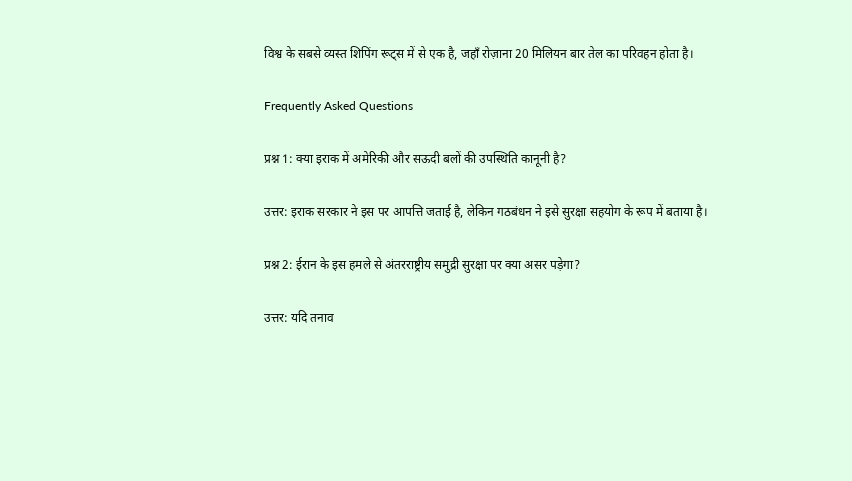विश्व के सबसे व्यस्त शिपिंग रूट्स में से एक है, जहाँ रोज़ाना 20 मिलियन बार तेल का परिवहन होता है।

Frequently Asked Questions

प्रश्न 1: क्या इराक में अमेरिकी और सऊदी बलों की उपस्थिति कानूनी है?

उत्तर: इराक सरकार ने इस पर आपत्ति जताई है, लेकिन गठबंधन ने इसे सुरक्षा सहयोग के रूप में बताया है।

प्रश्न 2: ईरान के इस हमले से अंतरराष्ट्रीय समुद्री सुरक्षा पर क्या असर पड़ेगा?

उत्तर: यदि तनाव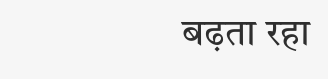बढ़ता रहा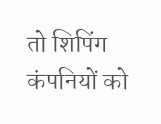तो शिपिंग कंपनियों को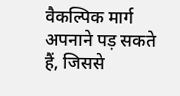वैकल्पिक मार्ग अपनाने पड़ सकते हैं, जिससे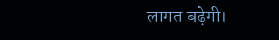लागत बढ़ेगी।